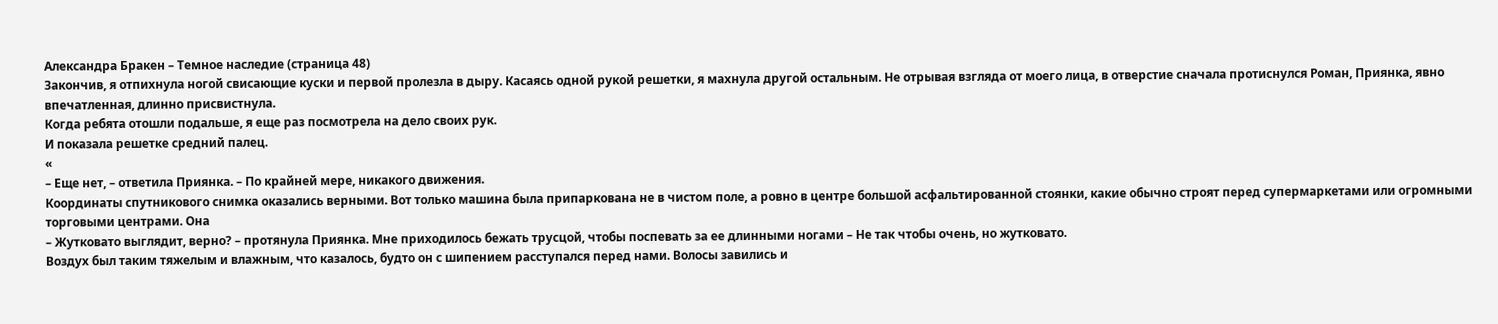Александра Бракен – Темное наследие (страница 48)
Закончив, я отпихнула ногой свисающие куски и первой пролезла в дыру. Касаясь одной рукой решетки, я махнула другой остальным. Не отрывая взгляда от моего лица, в отверстие сначала протиснулся Роман, Приянка, явно впечатленная, длинно присвистнула.
Когда ребята отошли подальше, я еще раз посмотрела на дело своих рук.
И показала решетке средний палец.
«
– Еще нет, – ответила Приянка. – По крайней мере, никакого движения.
Координаты спутникового снимка оказались верными. Вот только машина была припаркована не в чистом поле, а ровно в центре большой асфальтированной стоянки, какие обычно строят перед супермаркетами или огромными торговыми центрами. Она
– Жутковато выглядит, верно? – протянула Приянка. Мне приходилось бежать трусцой, чтобы поспевать за ее длинными ногами – Не так чтобы очень, но жутковато.
Воздух был таким тяжелым и влажным, что казалось, будто он с шипением расступался перед нами. Волосы завились и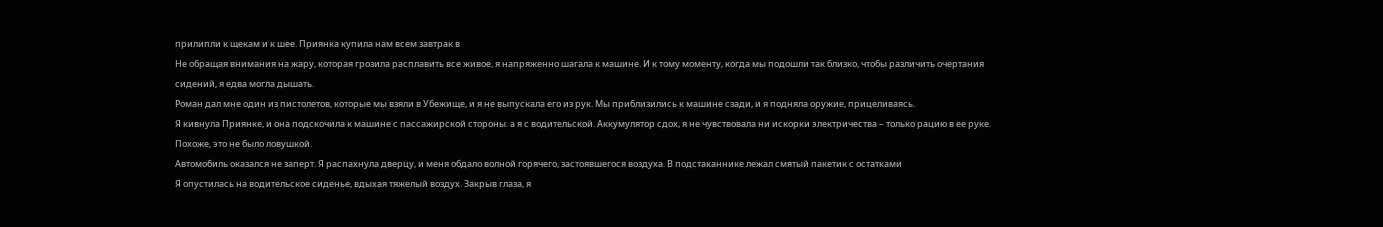прилипли к щекам и к шее. Приянка купила нам всем завтрак в
Не обращая внимания на жару, которая грозила расплавить все живое, я напряженно шагала к машине. И к тому моменту, когда мы подошли так близко, чтобы различить очертания сидений, я едва могла дышать.
Роман дал мне один из пистолетов, которые мы взяли в Убежище, и я не выпускала его из рук. Мы приблизились к машине сзади, и я подняла оружие, прицеливаясь.
Я кивнула Приянке, и она подскочила к машине с пассажирской стороны. а я с водительской. Аккумулятор сдох, я не чувствовала ни искорки электричества – только рацию в ее руке. Похоже, это не было ловушкой.
Автомобиль оказался не заперт. Я распахнула дверцу, и меня обдало волной горячего, застоявшегося воздуха. В подстаканнике лежал смятый пакетик с остатками
Я опустилась на водительское сиденье, вдыхая тяжелый воздух. Закрыв глаза, я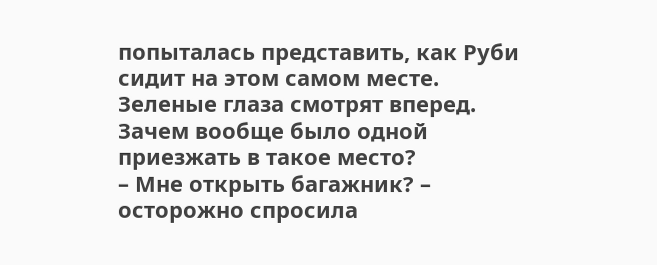попыталась представить, как Руби сидит на этом самом месте. Зеленые глаза смотрят вперед.
Зачем вообще было одной приезжать в такое место?
– Мне открыть багажник? – осторожно спросила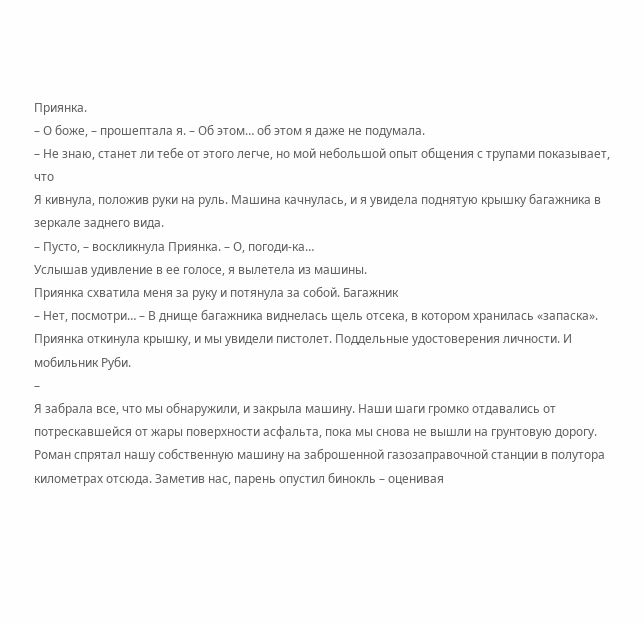Приянка.
– О боже, – прошептала я. – Об этом… об этом я даже не подумала.
– Не знаю, станет ли тебе от этого легче, но мой небольшой опыт общения с трупами показывает, что
Я кивнула, положив руки на руль. Машина качнулась, и я увидела поднятую крышку багажника в зеркале заднего вида.
– Пусто, – воскликнула Приянка. – О, погоди-ка…
Услышав удивление в ее голосе, я вылетела из машины.
Приянка схватила меня за руку и потянула за собой. Багажник
– Нет, посмотри… – В днище багажника виднелась щель отсека, в котором хранилась «запаска». Приянка откинула крышку, и мы увидели пистолет. Поддельные удостоверения личности. И мобильник Руби.
–
Я забрала всe, что мы обнаружили, и закрыла машину. Наши шаги громко отдавались от потрескавшейся от жары поверхности асфальта, пока мы снова не вышли на грунтовую дорогу.
Роман спрятал нашу собственную машину на заброшенной газозаправочной станции в полутора километрах отсюда. Заметив нас, парень опустил бинокль – оценивая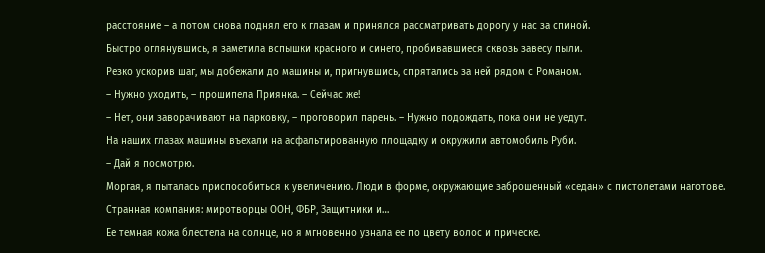расстояние – а потом снова поднял его к глазам и принялся рассматривать дорогу у нас за спиной.
Быстро оглянувшись, я заметила вспышки красного и синего, пробивавшиеся сквозь завесу пыли.
Резко ускорив шаг, мы добежали до машины и, пригнувшись, спрятались за ней рядом с Романом.
– Нужно уходить, – прошипела Приянка. – Сейчас же!
– Нет, они заворачивают на парковку, – проговорил парень. – Нужно подождать, пока они не уедут.
На наших глазах машины въехали на асфальтированную площадку и окружили автомобиль Руби.
– Дай я посмотрю.
Моргая, я пыталась приспособиться к увеличению. Люди в форме, окружающие заброшенный «седан» с пистолетами наготове. Странная компания: миротворцы ООН, ФБР, Защитники и…
Ее темная кожа блестела на солнце, но я мгновенно узнала ее по цвету волос и прическе.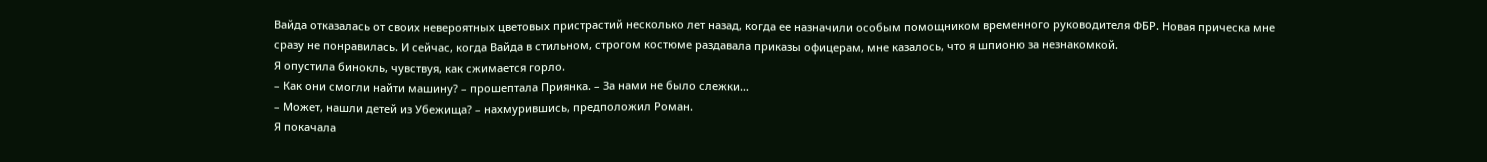Вайда отказалась от своих невероятных цветовых пристрастий несколько лет назад, когда ее назначили особым помощником временного руководителя ФБР. Новая прическа мне сразу не понравилась. И сейчас, когда Вайда в стильном, строгом костюме раздавала приказы офицерам, мне казалось, что я шпионю за незнакомкой.
Я опустила бинокль, чувствуя, как сжимается горло.
– Как они смогли найти машину? – прошептала Приянка. – За нами не было слежки…
– Может, нашли детей из Убежища? – нахмурившись, предположил Роман.
Я покачала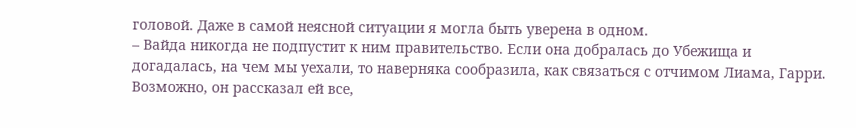головой. Даже в самой неясной ситуации я могла быть уверена в одном.
– Вайда никогда не подпустит к ним правительство. Если она добралась до Убежища и догадалась, на чем мы уехали, то наверняка сообразила, как связаться с отчимом Лиама, Гарри. Возможно, он рассказал ей все,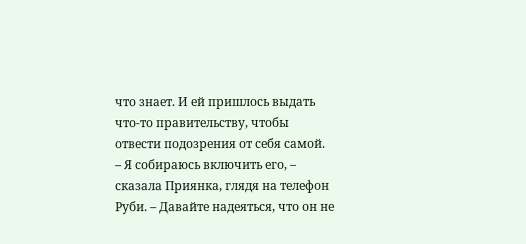что знает. И ей пришлось выдать что-то правительству, чтобы отвести подозрения от себя самой.
– Я собираюсь включить его, – сказала Приянка, глядя на телефон Руби. – Давайте надеяться, что он не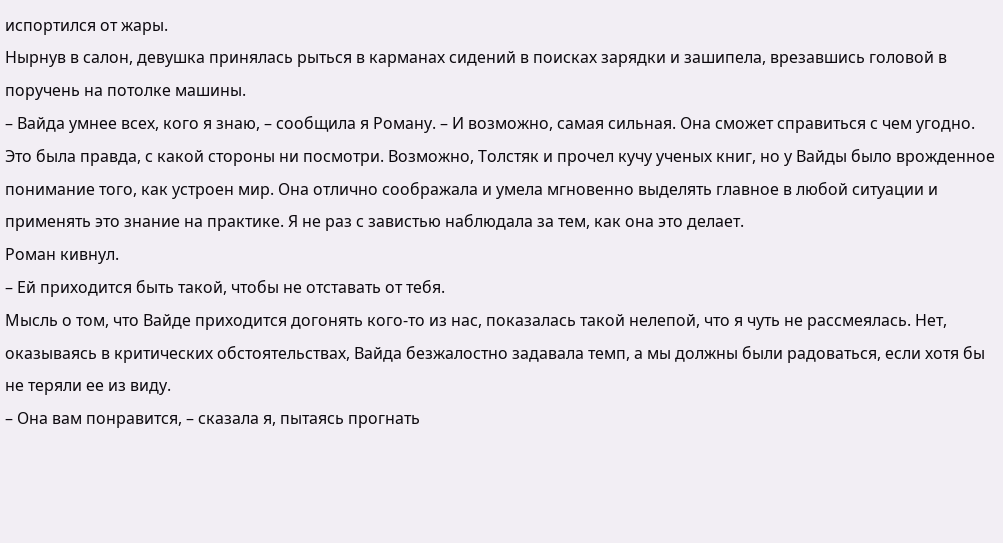испортился от жары.
Нырнув в салон, девушка принялась рыться в карманах сидений в поисках зарядки и зашипела, врезавшись головой в поручень на потолке машины.
– Вайда умнее всех, кого я знаю, – сообщила я Роману. – И возможно, самая сильная. Она сможет справиться с чем угодно.
Это была правда, с какой стороны ни посмотри. Возможно, Толстяк и прочел кучу ученых книг, но у Вайды было врожденное понимание того, как устроен мир. Она отлично соображала и умела мгновенно выделять главное в любой ситуации и применять это знание на практике. Я не раз с завистью наблюдала за тем, как она это делает.
Роман кивнул.
– Ей приходится быть такой, чтобы не отставать от тебя.
Мысль о том, что Вайде приходится догонять кого-то из нас, показалась такой нелепой, что я чуть не рассмеялась. Нет, оказываясь в критических обстоятельствах, Вайда безжалостно задавала темп, а мы должны были радоваться, если хотя бы не теряли ее из виду.
– Она вам понравится, – сказала я, пытаясь прогнать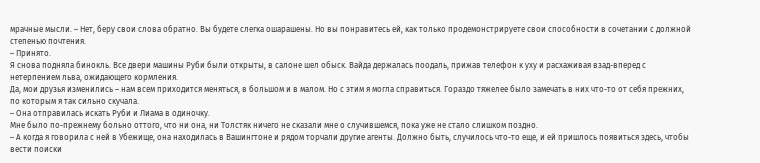мрачные мысли. – Нет, беру свои слова обратно. Вы будете слегка ошарашены. Но вы понравитесь ей, как только продемонстрируете свои способности в сочетании с должной степенью почтения.
– Принято.
Я снова подняла бинокль. Все двери машины Руби были открыты, в салоне шел обыск. Вайда держалась поодаль, прижав телефон к уху и расхаживая взад-вперед с нетерпением льва, ожидающего кормления.
Да, мои друзья изменились – нам всем приходится меняться, в большом и в малом. Но с этим я могла справиться. Гораздо тяжелее было замечать в них что-то от себя прежних, по которым я так сильно скучала.
– Она отправилась искать Руби и Лиама в одиночку.
Мне было по-прежнему больно оттого, что ни она, ни Толстяк ничего не сказали мне о случившемся, пока уже не стало слишком поздно.
– А когда я говорила с ней в Убежище, она находилась в Вашингтоне и рядом торчали другие агенты. Должно быть, случилось что-то еще, и ей пришлось появиться здесь, чтобы вести поиски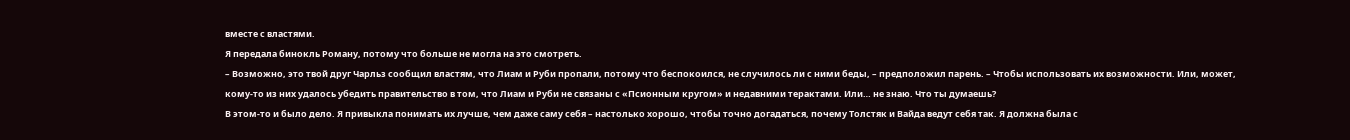вместе с властями.
Я передала бинокль Роману, потому что больше не могла на это смотреть.
– Возможно, это твой друг Чарльз сообщил властям, что Лиам и Руби пропали, потому что беспокоился, не случилось ли с ними беды, – предположил парень. – Чтобы использовать их возможности. Или, может, кому-то из них удалось убедить правительство в том, что Лиам и Руби не связаны с «Псионным кругом» и недавними терактами. Или… не знаю. Что ты думаешь?
В этом-то и было дело. Я привыкла понимать их лучше, чем даже саму себя – настолько хорошо, чтобы точно догадаться, почему Толстяк и Вайда ведут себя так. Я должна была с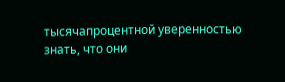тысячапроцентной уверенностью знать, что они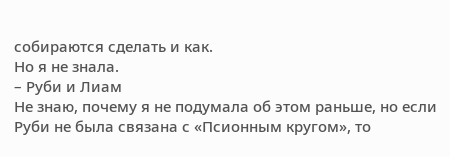собираются сделать и как.
Но я не знала.
– Руби и Лиам
Не знаю, почему я не подумала об этом раньше, но если Руби не была связана с «Псионным кругом», то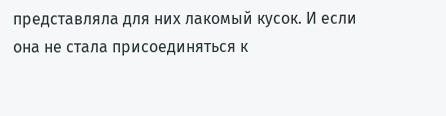представляла для них лакомый кусок. И если она не стала присоединяться к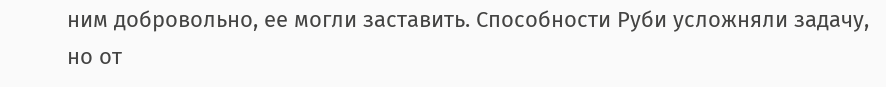ним добровольно, ее могли заставить. Способности Руби усложняли задачу, но от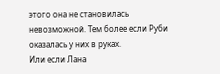этого она не становилась невозможной. Тем более если Руби оказалась у них в руках.
Или если Лана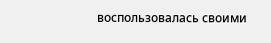воспользовалась своими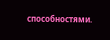способностями.